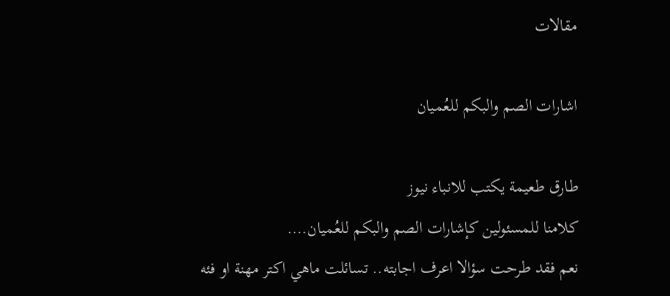مقالات

اشارات الصم والبكم للعُميان

طارق طعيمة يكتب للانباء نيوز
كلامنا للمسئولين كإشارات الصم والبكم للعُميان….
نعم فقد طرحت سؤالا اعرف اجابته.. تسائلت ماهي اكتر مهنة او فئه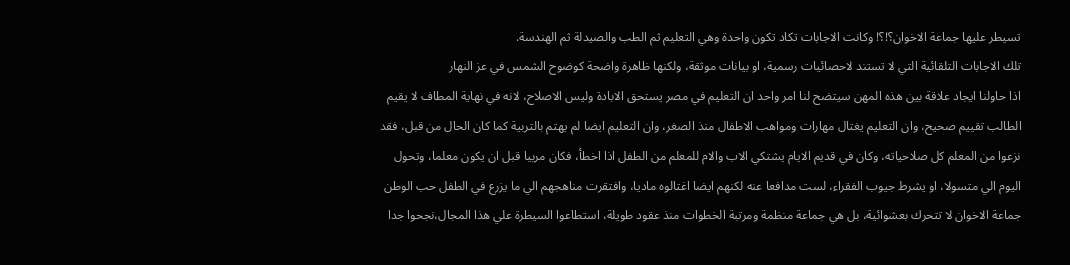تسيطر عليها جماعة الاخوان؟!؟! وكانت الاجابات تكاد تكون واحدة وهي التعليم ثم الطب والصيدلة ثم الهندسة.
تلك الاجابات التلقائية التي لا تستند لاحصائيات رسمية، او بيانات موثقة، ولكنها ظاهرة واضحة كوضوح الشمس في عز النهار
اذا حاولنا ايجاد علاقة بين هذه المهن سيتضح لنا امر واحد ان التعليم في مصر يستحق الابادة وليس الاصلاح، لانه في نهاية المطاف لا يقيم الطالب تقييم صحيح، وان التعليم يغتال مهارات ومواهب الاطفال منذ الصغر، وان التعليم ايضا لم يهتم بالتربية كما كان الحال من قبل، فقد نزعوا من المعلم كل صلاحياته، وكان في قديم الايام يشتكي الاب والام للمعلم من الطفل اذا اخطأ، فكان مربيا قبل ان يكون معلما، وتحول اليوم الي متسولا، او يشرط جيوب الفقراء، لست مدافعا عنه لكنهم ايضا اغتالوه ماديا، وافتقرت مناهجهم الي ما يزرع في الطفل حب الوطن
جماعة الاخوان لا تتحرك بعشوائية، بل هي جماعة منظمة ومرتبة الخطوات منذ عقود طويلة، استطاعوا السيطرة علي هذا المجال،نجحوا جدا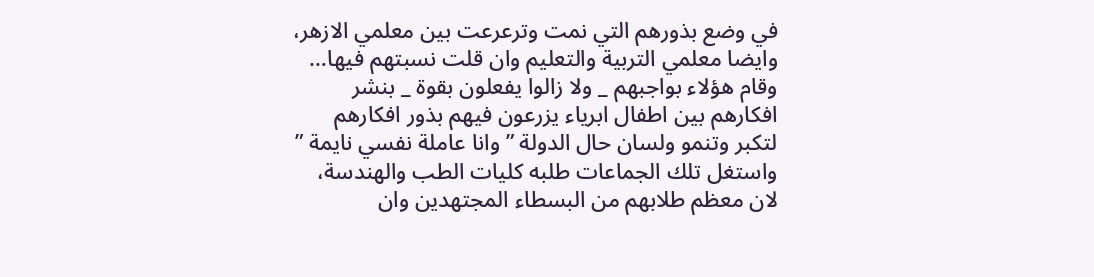في وضع بذورهم التي نمت وترعرعت بين معلمي الازهر، وايضا معلمي التربية والتعليم وان قلت نسبتهم فيها… وقام هؤلاء بواجبهم _ ولا زالوا يفعلون بقوة _ بنشر افكارهم بين اطفال ابرياء يزرعون فيهم بذور افكارهم لتكبر وتنمو ولسان حال الدولة ” وانا عاملة نفسي نايمة ”
واستغل تلك الجماعات طلبه كليات الطب والهندسة، لان معظم طلابهم من البسطاء المجتهدين وان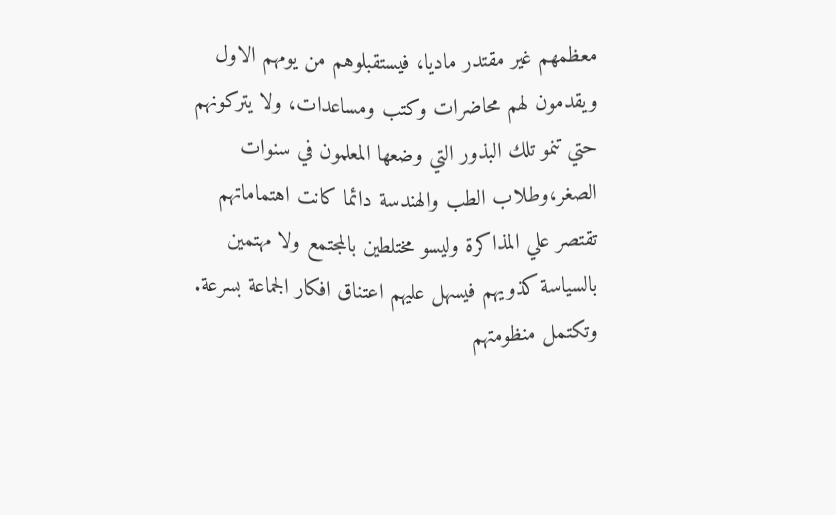معظمهم غير مقتدر ماديا، فيستقبلوهم من يومهم الاول ويقدمون لهم محاضرات وكتب ومساعدات، ولا يتركونهم حتي تنمو تلك البذور التي وضعها المعلمون في سنوات الصغر،وطلاب الطب والهندسة دائما كانت اهتماماتهم تقتصر علي المذاكرة وليسو مختلطين بالمجتمع ولا مهتمين بالسياسة كذويهم فيسهل عليهم اعتناق افكار الجماعة بسرعة.
وتكتمل منظومتهم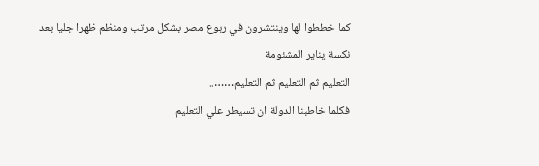كما خططوا لها وينتشرون في ربوع مصر بشكل مرتب ومنظم ظهرا جليا بعد نكسة يناير المشئومة
التعليم ثم التعليم ثم التعليم……..
فكلما خاطبنا الدولة ان تسيطر علي التعليم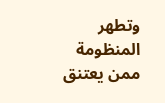وتطهر المنظومة ممن يعتنق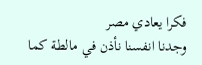فكرا يعادي مصر
وجدنا انفسنا نأذن في مالطة كما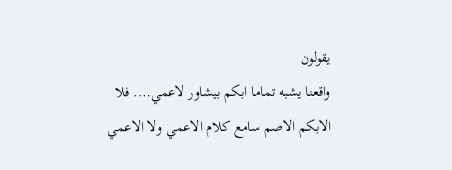يقولون
واقعنا يشبه تماما ابكم بيشاور لاعمي…. فلا الابكم الاصم سامع كلام الاعمي ولا الاعمي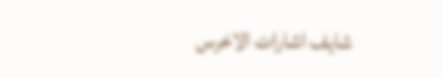شايف اشارات الاخرس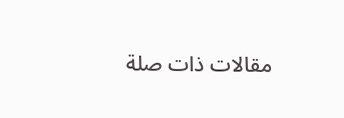مقالات ذات صلة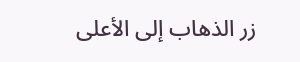زر الذهاب إلى الأعلى